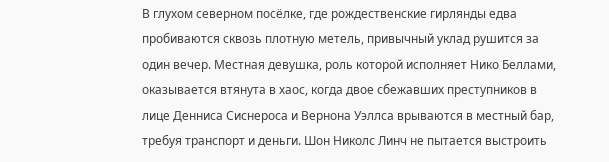В глухом северном посёлке, где рождественские гирлянды едва пробиваются сквозь плотную метель, привычный уклад рушится за один вечер. Местная девушка, роль которой исполняет Нико Беллами, оказывается втянута в хаос, когда двое сбежавших преступников в лице Денниса Сиснероса и Вернона Уэллса врываются в местный бар, требуя транспорт и деньги. Шон Николс Линч не пытается выстроить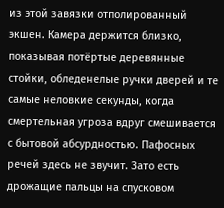из этой завязки отполированный экшен. Камера держится близко, показывая потёртые деревянные стойки, обледенелые ручки дверей и те самые неловкие секунды, когда смертельная угроза вдруг смешивается с бытовой абсурдностью. Пафосных речей здесь не звучит. Зато есть дрожащие пальцы на спусковом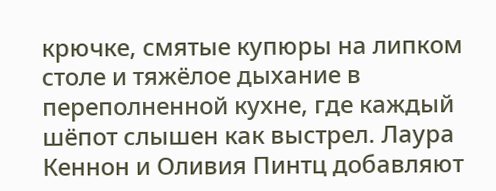крючке, смятые купюры на липком столе и тяжёлое дыхание в переполненной кухне, где каждый шёпот слышен как выстрел. Лаура Кеннон и Оливия Пинтц добавляют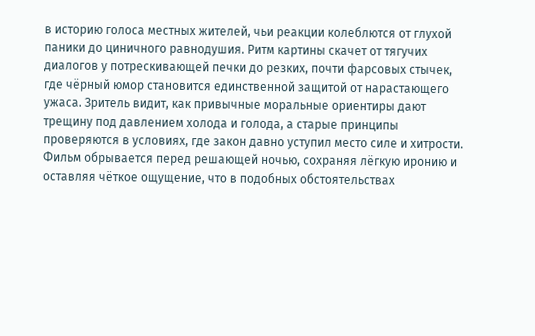в историю голоса местных жителей, чьи реакции колеблются от глухой паники до циничного равнодушия. Ритм картины скачет от тягучих диалогов у потрескивающей печки до резких, почти фарсовых стычек, где чёрный юмор становится единственной защитой от нарастающего ужаса. Зритель видит, как привычные моральные ориентиры дают трещину под давлением холода и голода, а старые принципы проверяются в условиях, где закон давно уступил место силе и хитрости. Фильм обрывается перед решающей ночью, сохраняя лёгкую иронию и оставляя чёткое ощущение, что в подобных обстоятельствах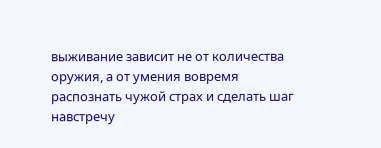выживание зависит не от количества оружия, а от умения вовремя распознать чужой страх и сделать шаг навстречу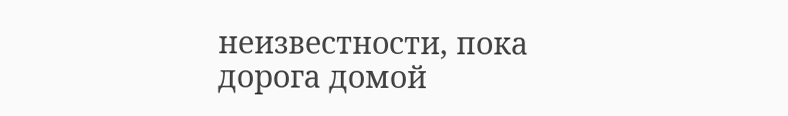неизвестности, пока дорога домой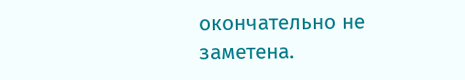окончательно не заметена.